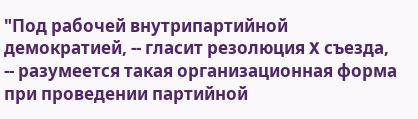"Под рабочей внутрипартийной демократией, -- гласит резолюция X съезда, -- разумеется такая организационная форма при проведении партийной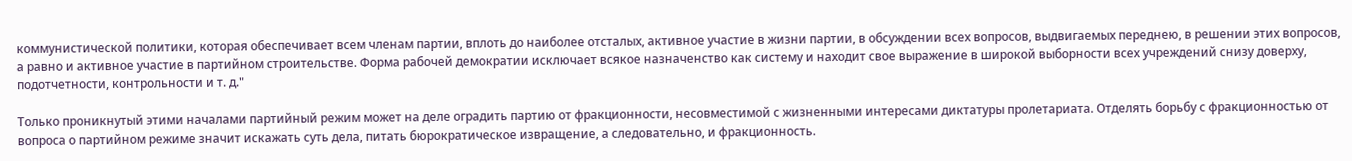коммунистической политики, которая обеспечивает всем членам партии, вплоть до наиболее отсталых, активное участие в жизни партии, в обсуждении всех вопросов, выдвигаемых переднею, в решении этих вопросов, а равно и активное участие в партийном строительстве. Форма рабочей демократии исключает всякое назначенство как систему и находит свое выражение в широкой выборности всех учреждений снизу доверху, подотчетности, контрольности и т. д."

Только проникнутый этими началами партийный режим может на деле оградить партию от фракционности, несовместимой с жизненными интересами диктатуры пролетариата. Отделять борьбу с фракционностью от вопроса о партийном режиме значит искажать суть дела, питать бюрократическое извращение, а следовательно, и фракционность.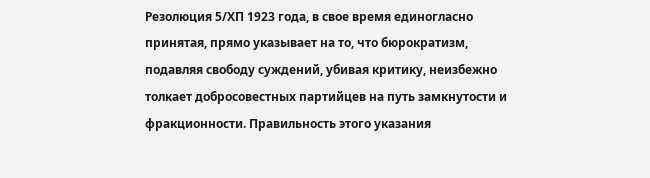Резолюция 5/ХП 1923 года, в свое время единогласно принятая, прямо указывает на то, что бюрократизм, подавляя свободу суждений, убивая критику, неизбежно толкает добросовестных партийцев на путь замкнутости и фракционности. Правильность этого указания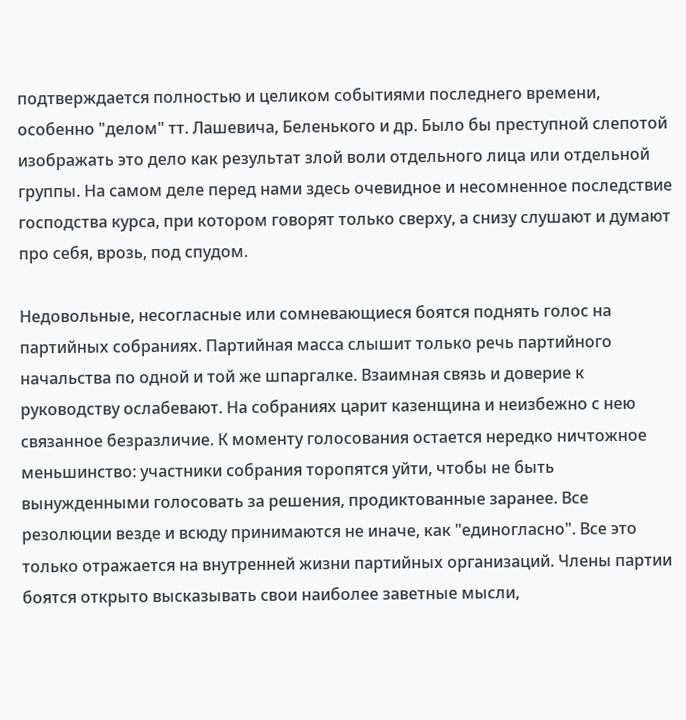подтверждается полностью и целиком событиями последнего времени, особенно "делом" тт. Лашевича, Беленького и др. Было бы преступной слепотой изображать это дело как результат злой воли отдельного лица или отдельной группы. На самом деле перед нами здесь очевидное и несомненное последствие господства курса, при котором говорят только сверху, а снизу слушают и думают про себя, врозь, под спудом.

Недовольные, несогласные или сомневающиеся боятся поднять голос на партийных собраниях. Партийная масса слышит только речь партийного начальства по одной и той же шпаргалке. Взаимная связь и доверие к руководству ослабевают. На собраниях царит казенщина и неизбежно с нею связанное безразличие. К моменту голосования остается нередко ничтожное меньшинство: участники собрания торопятся уйти, чтобы не быть вынужденными голосовать за решения, продиктованные заранее. Все резолюции везде и всюду принимаются не иначе, как "единогласно". Все это только отражается на внутренней жизни партийных организаций. Члены партии боятся открыто высказывать свои наиболее заветные мысли,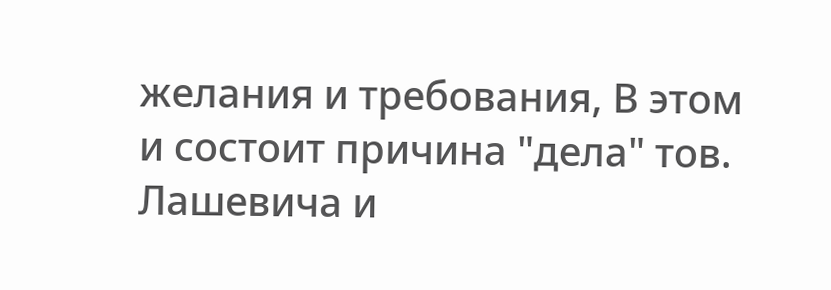желания и требования, В этом и состоит причина "дела" тов. Лашевича и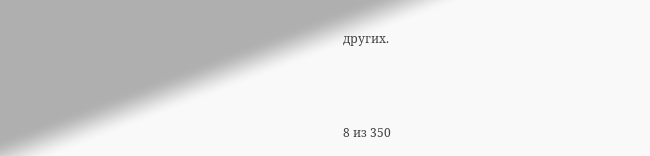других.



8 из 350